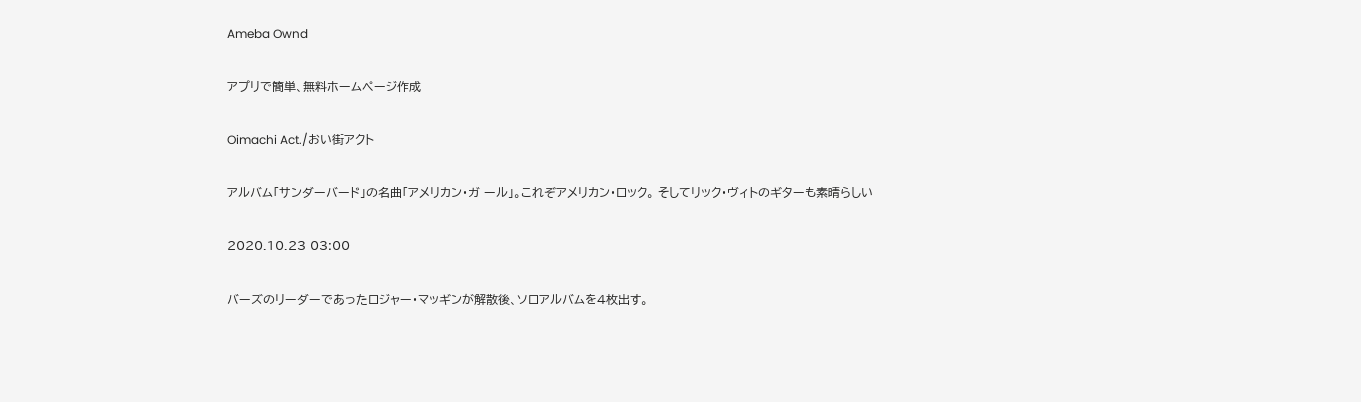Ameba Ownd

アプリで簡単、無料ホームページ作成

Oimachi Act./おい街アクト

アルバム「サンダーバード」の名曲「アメリカン・ガ ール」。これぞアメリカン・ロック。 そしてリック・ヴィトのギターも素晴らしい

2020.10.23 03:00

バーズのリーダーであったロジャー・マッギンが解散後、ソロアルバムを4枚出す。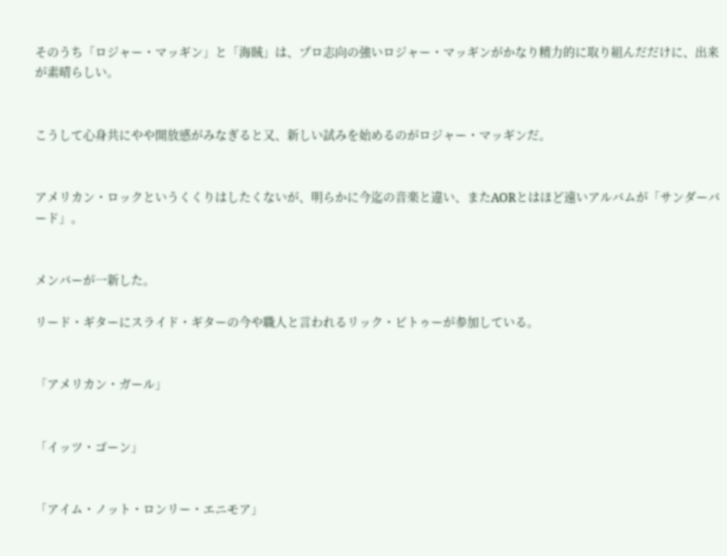そのうち「ロジャー・マッギン」と「海賊」は、プロ志向の強いロジャー・マッギンがかなり精力的に取り組んだだけに、出来が素晴らしい。


こうして心身共にやや開放感がみなぎると又、新しい試みを始めるのがロジャー・マッギンだ。


アメリカン・ロックというくくりはしたくないが、明らかに今迄の音楽と違い、またAORとはほど遠いアルバムが「サンダーバード」。


メンバーが一新した。

リード・ギターにスライド・ギターの今や職人と言われるリック・ビトゥーが参加している。


「アメリカン・ガール」


「イッツ・ゴーン」


「アイム・ノット・ロンリー・エニモア」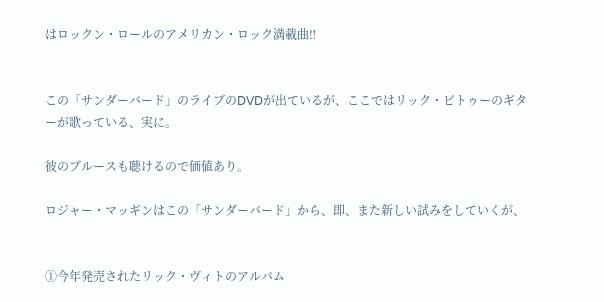はロックン・ロールのアメリカン・ロック満載曲‼


この「サンダーバード」のライブのDVDが出ているが、ここではリック・ビトゥーのギターが歌っている、実に。

彼のブルースも聴けるので価値あり。

ロジャー・マッギンはこの「サンダーバード」から、即、また新しい試みをしていくが、


①今年発売されたリック・ヴィトのアルバム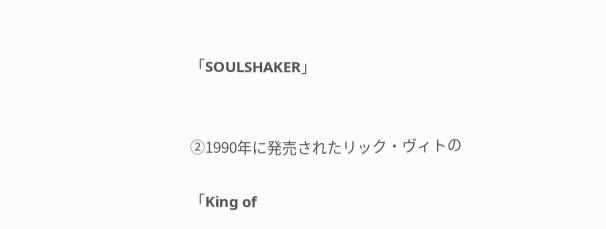「SOULSHAKER」


②1990年に発売されたリック・ヴィトの

「King of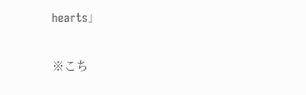hearts」

※こち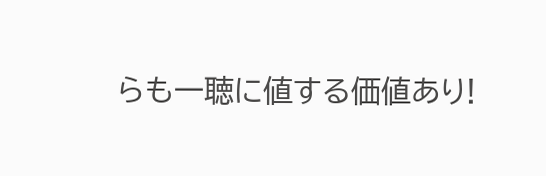らも一聴に値する価値あり!